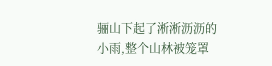骊山下起了淅淅沥沥的小雨,整个山林被笼罩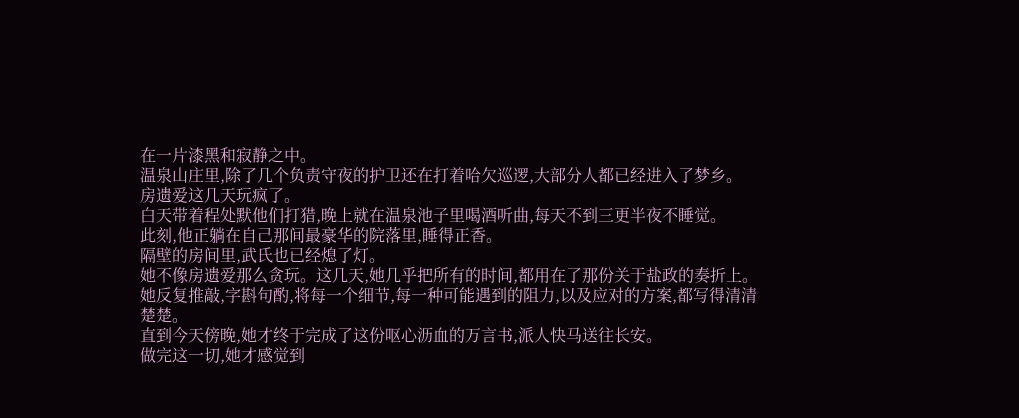在一片漆黑和寂静之中。
温泉山庄里,除了几个负责守夜的护卫还在打着哈欠巡逻,大部分人都已经进入了梦乡。
房遗爱这几天玩疯了。
白天带着程处默他们打猎,晚上就在温泉池子里喝酒听曲,每天不到三更半夜不睡觉。
此刻,他正躺在自己那间最豪华的院落里,睡得正香。
隔壁的房间里,武氏也已经熄了灯。
她不像房遗爱那么贪玩。这几天,她几乎把所有的时间,都用在了那份关于盐政的奏折上。
她反复推敲,字斟句酌,将每一个细节,每一种可能遇到的阻力,以及应对的方案,都写得清清楚楚。
直到今天傍晚,她才终于完成了这份呕心沥血的万言书,派人快马送往长安。
做完这一切,她才感觉到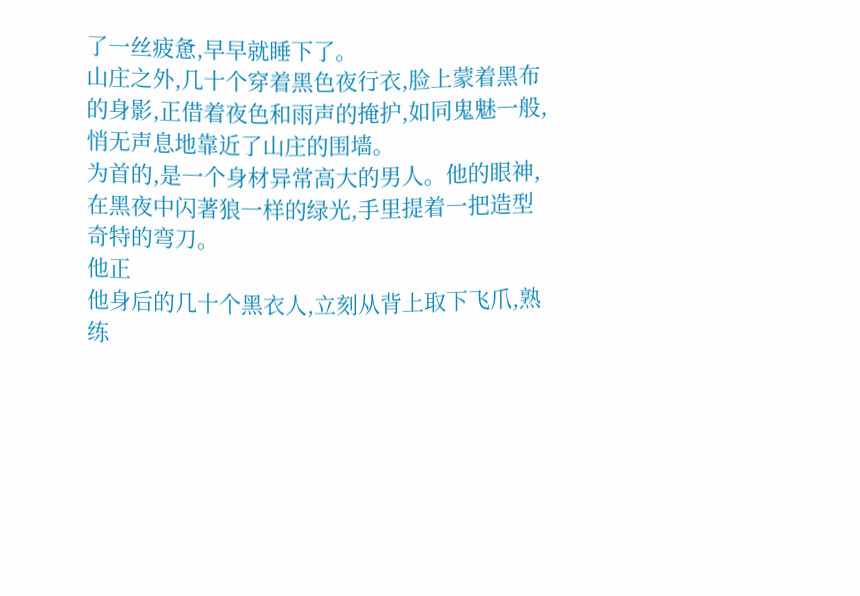了一丝疲惫,早早就睡下了。
山庄之外,几十个穿着黑色夜行衣,脸上蒙着黑布的身影,正借着夜色和雨声的掩护,如同鬼魅一般,悄无声息地靠近了山庄的围墙。
为首的,是一个身材异常高大的男人。他的眼神,在黑夜中闪著狼一样的绿光,手里提着一把造型奇特的弯刀。
他正
他身后的几十个黑衣人,立刻从背上取下飞爪,熟练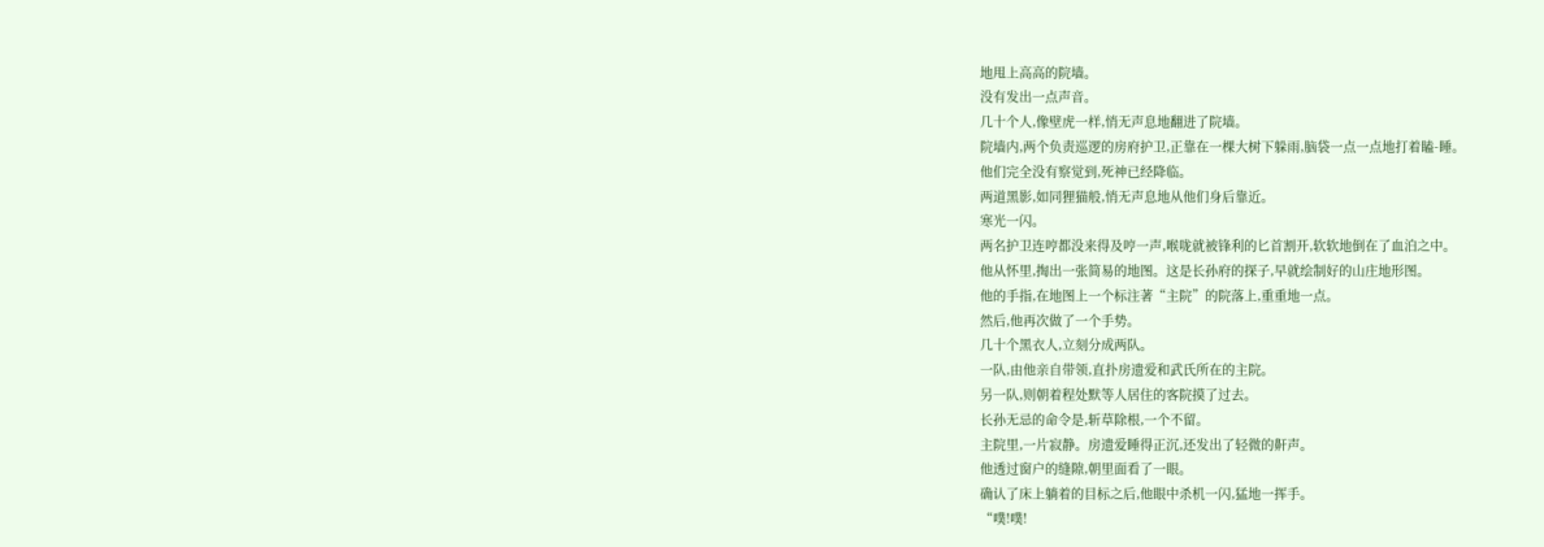地甩上高高的院墙。
没有发出一点声音。
几十个人,像壁虎一样,悄无声息地翻进了院墙。
院墙内,两个负责巡逻的房府护卫,正靠在一棵大树下躲雨,脑袋一点一点地打着瞌-睡。
他们完全没有察觉到,死神已经降临。
两道黑影,如同狸猫般,悄无声息地从他们身后靠近。
寒光一闪。
两名护卫连哼都没来得及哼一声,喉咙就被锋利的匕首割开,软软地倒在了血泊之中。
他从怀里,掏出一张简易的地图。这是长孙府的探子,早就绘制好的山庄地形图。
他的手指,在地图上一个标注著“主院”的院落上,重重地一点。
然后,他再次做了一个手势。
几十个黑衣人,立刻分成两队。
一队,由他亲自带领,直扑房遗爱和武氏所在的主院。
另一队,则朝着程处默等人居住的客院摸了过去。
长孙无忌的命令是,斩草除根,一个不留。
主院里,一片寂静。房遗爱睡得正沉,还发出了轻微的鼾声。
他透过窗户的缝隙,朝里面看了一眼。
确认了床上躺着的目标之后,他眼中杀机一闪,猛地一挥手。
“噗!噗!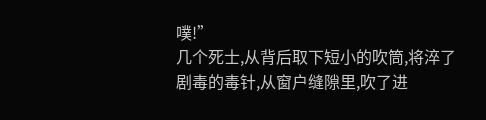噗!”
几个死士,从背后取下短小的吹筒,将淬了剧毒的毒针,从窗户缝隙里,吹了进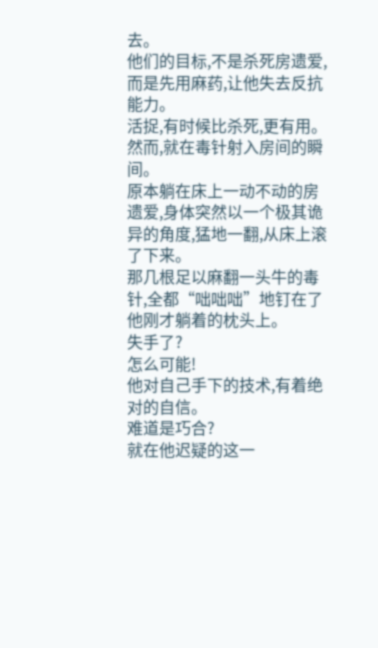去。
他们的目标,不是杀死房遗爱,而是先用麻药,让他失去反抗能力。
活捉,有时候比杀死,更有用。
然而,就在毒针射入房间的瞬间。
原本躺在床上一动不动的房遗爱,身体突然以一个极其诡异的角度,猛地一翻,从床上滚了下来。
那几根足以麻翻一头牛的毒针,全都“咄咄咄”地钉在了他刚才躺着的枕头上。
失手了?
怎么可能!
他对自己手下的技术,有着绝对的自信。
难道是巧合?
就在他迟疑的这一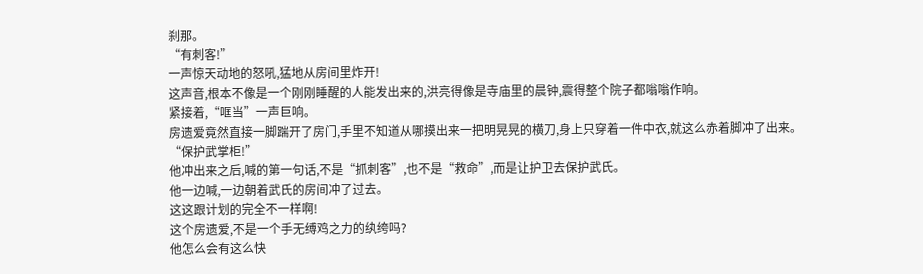刹那。
“有刺客!”
一声惊天动地的怒吼,猛地从房间里炸开!
这声音,根本不像是一个刚刚睡醒的人能发出来的,洪亮得像是寺庙里的晨钟,震得整个院子都嗡嗡作响。
紧接着,“哐当”一声巨响。
房遗爱竟然直接一脚踹开了房门,手里不知道从哪摸出来一把明晃晃的横刀,身上只穿着一件中衣,就这么赤着脚冲了出来。
“保护武掌柜!”
他冲出来之后,喊的第一句话,不是“抓刺客”,也不是“救命”,而是让护卫去保护武氏。
他一边喊,一边朝着武氏的房间冲了过去。
这这跟计划的完全不一样啊!
这个房遗爱,不是一个手无缚鸡之力的纨绔吗?
他怎么会有这么快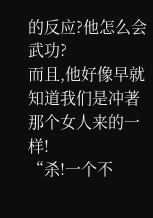的反应?他怎么会武功?
而且,他好像早就知道我们是冲著那个女人来的一样!
“杀!一个不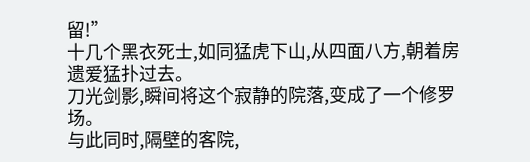留!”
十几个黑衣死士,如同猛虎下山,从四面八方,朝着房遗爱猛扑过去。
刀光剑影,瞬间将这个寂静的院落,变成了一个修罗场。
与此同时,隔壁的客院,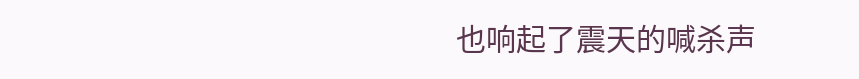也响起了震天的喊杀声